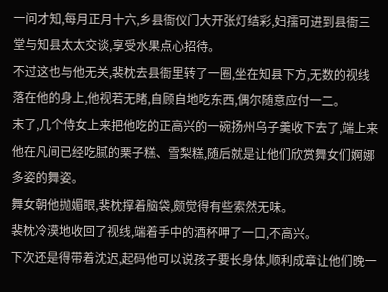一问才知,每月正月十六,乡县衙仪门大开张灯结彩,妇孺可进到县衙三堂与知县太太交谈,享受水果点心招待。
不过这也与他无关,裴枕去县衙里转了一圈,坐在知县下方,无数的视线落在他的身上,他视若无睹,自顾自地吃东西,偶尔随意应付一二。
末了,几个侍女上来把他吃的正高兴的一碗扬州乌子羹收下去了,端上来他在凡间已经吃腻的栗子糕、雪梨糕,随后就是让他们欣赏舞女们婀娜多姿的舞姿。
舞女朝他抛媚眼,裴枕撑着脑袋,颇觉得有些索然无味。
裴枕冷漠地收回了视线,端着手中的酒杯呷了一口,不高兴。
下次还是得带着沈迟,起码他可以说孩子要长身体,顺利成章让他们晚一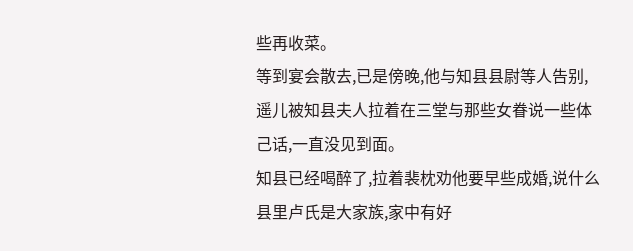些再收菜。
等到宴会散去,已是傍晚,他与知县县尉等人告别,遥儿被知县夫人拉着在三堂与那些女眷说一些体己话,一直没见到面。
知县已经喝醉了,拉着裴枕劝他要早些成婚,说什么县里卢氏是大家族,家中有好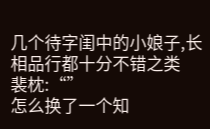几个待字闺中的小娘子,长相品行都十分不错之类
裴枕:“”
怎么换了一个知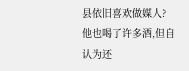县依旧喜欢做媒人?
他也喝了许多酒,但自认为还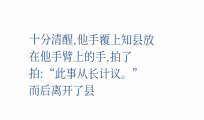十分清醒,他手覆上知县放在他手臂上的手,拍了拍:“此事从长计议。”
而后离开了县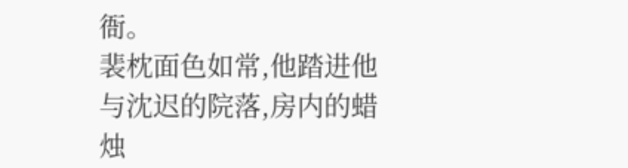衙。
裴枕面色如常,他踏进他与沈迟的院落,房内的蜡烛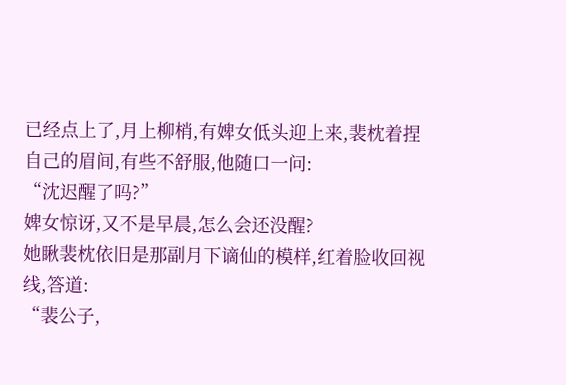已经点上了,月上柳梢,有婢女低头迎上来,裴枕着捏自己的眉间,有些不舒服,他随口一问:
“沈迟醒了吗?”
婢女惊讶,又不是早晨,怎么会还没醒?
她瞅裴枕依旧是那副月下谪仙的模样,红着脸收回视线,答道:
“裴公子,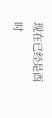现在已经是酉时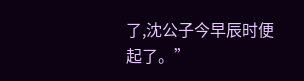了,沈公子今早辰时便起了。”